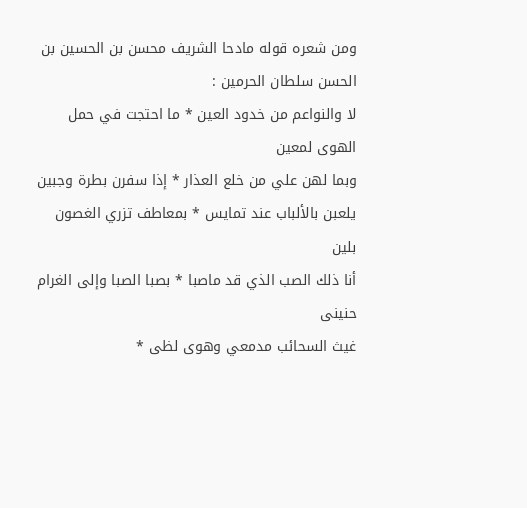ومن شعره قوله مادحا الشريف محسن بن الحسين بن الحسن سلطان الحرمين :
لا والنواعم من خدود العين * ما احتجت في حمل الهوى لمعين
وبما لهن علي من خلع العذار * إذا سفرن بطرة وجبين
يلعبن بالألباب عند تمايس * بمعاطف تزري الغصون بلين
أنا ذلك الصب الذي قد ماصبا * بصبا الصبا وإلى الغرام حنينى
غيث السحائب مدمعي وهوى لظى *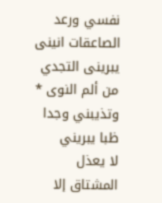نفسي ورعد الصاعقات انينى
يبرينى التجدي من ألم النوى * وتذيبني وجدا ظبا يبريني
لا يعذل المشتاق إلا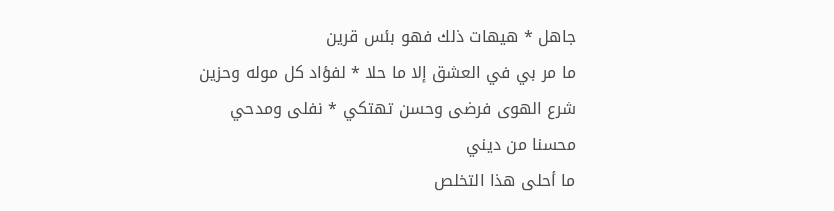جاهل * هيهات ذلك فهو بئس قرين
ما مر بي في العشق إلا ما حلا * لفؤاد كل موله وحزين
شرع الهوى فرضى وحسن تهتكي * نفلى ومدحي محسنا من ديني
ما أحلى هذا التخلص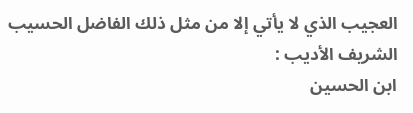العجيب الذي لا يأتي إلا من مثل ذلك الفاضل الحسيب الشريف الأديب :
ابن الحسين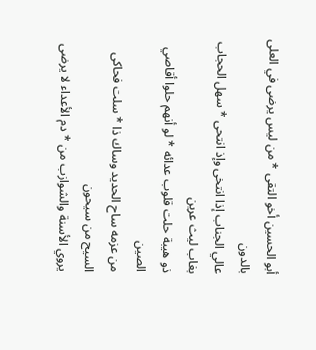أبو الحسين أخو التقى * من ليس يرضى في العلى بالدون
عالي الجناب إذا انتخى وإذ انتحى * سهل الحجاب بغاب ليث عرين
ذو هيبة حلت قلوب عدائه * لو أنهم حلوا أقاصي الصين
من عزمه ساح الحديد وساك ذا * سلت فحاكى السيح من سيحون
يروي الأسنة والشوازب من * دم الأعداء لا يرضى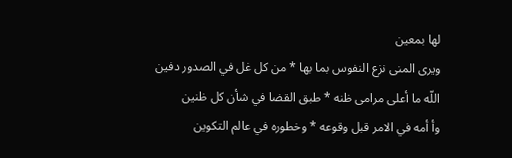لها بمعين
ويرى المنى نزع النفوس بما بها * من كل غل في الصدور دفين
اللّه ما أعلى مرامى ظنه * طبق القضا في شأن كل ظنين
وأ أمه في الامر قبل وقوعه * وخطوره في عالم التكوين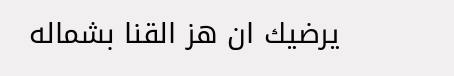يرضيك ان هز القنا بشماله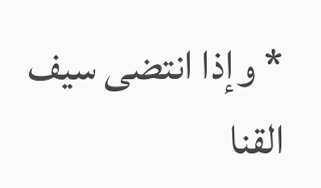* وإذا انتضى سيف القنا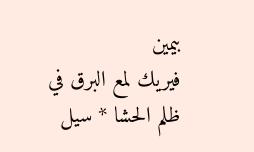بيمين
فيريك لمع البرق في ظلم الحشا * سيل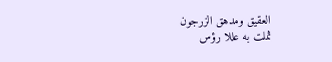العقيق ومدهق الزرجون
ثملت به عللا رؤس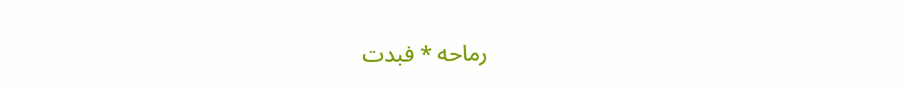رماحه * فبدت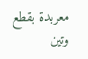معربدة بقطع وتين